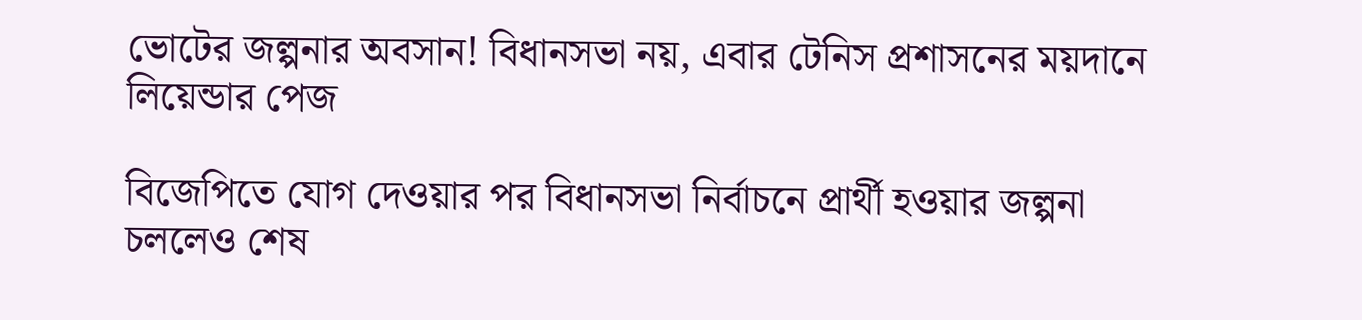ভোটের জল্পনার অবসান! বিধানসভা নয়, এবার টেনিস প্রশাসনের ময়দানে লিয়েন্ডার পেজ

বিজেপিতে যোগ দেওয়ার পর বিধানসভা নির্বাচনে প্রার্থী হওয়ার জল্পনা চললেও শেষ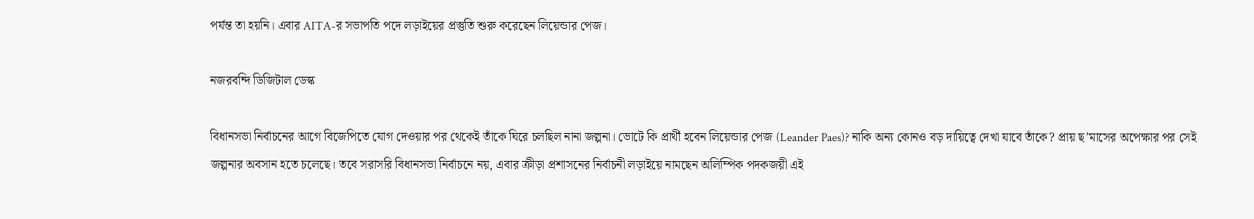পর্যন্ত তা হয়নি। এবার AITA-র সভাপতি পদে লড়াইয়ের প্রস্তুতি শুরু করেছেন লিয়েন্ডার পেজ।

নজরবন্দি ডিজিটাল ডেস্ক

বিধানসভা নির্বাচনের আগে বিজেপিতে যোগ দেওয়ার পর থেকেই তাঁকে ঘিরে চলছিল নানা জল্পনা। ভোটে কি প্রার্থী হবেন লিয়েন্ডার পেজ (Leander Paes)? নাকি অন্য কোনও বড় দায়িত্বে দেখা যাবে তাঁকে? প্রায় ছ’মাসের অপেক্ষার পর সেই জল্পনার অবসান হতে চলেছে। তবে সরাসরি বিধানসভা নির্বাচনে নয়, এবার ক্রীড়া প্রশাসনের নির্বাচনী লড়াইয়ে নামছেন অলিম্পিক পদকজয়ী এই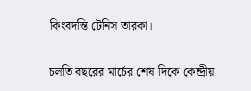কিংবদন্তি টেনিস তারকা।

চলতি বছরের মার্চের শেষ দিকে কেন্দ্রীয়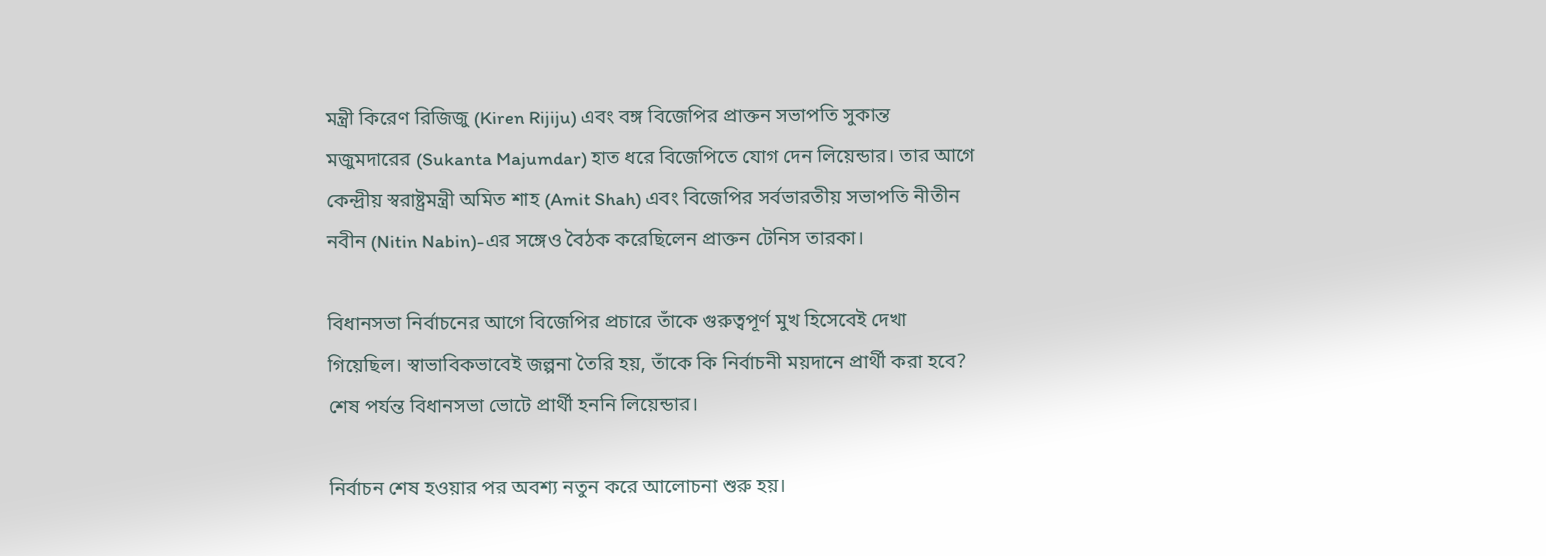মন্ত্রী কিরেণ রিজিজু (Kiren Rijiju) এবং বঙ্গ বিজেপির প্রাক্তন সভাপতি সুকান্ত মজুমদারের (Sukanta Majumdar) হাত ধরে বিজেপিতে যোগ দেন লিয়েন্ডার। তার আগে কেন্দ্রীয় স্বরাষ্ট্রমন্ত্রী অমিত শাহ (Amit Shah) এবং বিজেপির সর্বভারতীয় সভাপতি নীতীন নবীন (Nitin Nabin)-এর সঙ্গেও বৈঠক করেছিলেন প্রাক্তন টেনিস তারকা।

বিধানসভা নির্বাচনের আগে বিজেপির প্রচারে তাঁকে গুরুত্বপূর্ণ মুখ হিসেবেই দেখা গিয়েছিল। স্বাভাবিকভাবেই জল্পনা তৈরি হয়, তাঁকে কি নির্বাচনী ময়দানে প্রার্থী করা হবে? শেষ পর্যন্ত বিধানসভা ভোটে প্রার্থী হননি লিয়েন্ডার।

নির্বাচন শেষ হওয়ার পর অবশ্য নতুন করে আলোচনা শুরু হয়।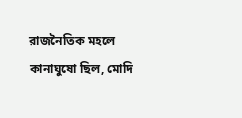রাজনৈতিক মহলে কানাঘুষো ছিল, মোদি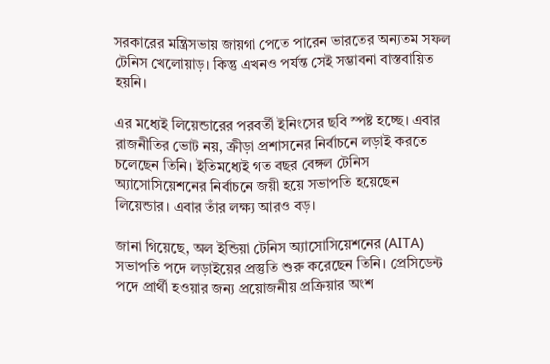সরকারের মন্ত্রিসভায় জায়গা পেতে পারেন ভারতের অন্যতম সফল টেনিস খেলোয়াড়। কিন্তু এখনও পর্যন্ত সেই সম্ভাবনা বাস্তবায়িত হয়নি।

এর মধ্যেই লিয়েন্ডারের পরবর্তী ইনিংসের ছবি স্পষ্ট হচ্ছে। এবার রাজনীতির ভোট নয়, ক্রীড়া প্রশাসনের নির্বাচনে লড়াই করতে চলেছেন তিনি। ইতিমধ্যেই গত বছর বেঙ্গল টেনিস অ্যাসোসিয়েশনের নির্বাচনে জয়ী হয়ে সভাপতি হয়েছেন লিয়েন্ডার। এবার তাঁর লক্ষ্য আরও বড়।

জানা গিয়েছে, অল ইন্ডিয়া টেনিস অ্যাসোসিয়েশনের (AITA) সভাপতি পদে লড়াইয়ের প্রস্তুতি শুরু করেছেন তিনি। প্রেসিডেন্ট পদে প্রার্থী হওয়ার জন্য প্রয়োজনীয় প্রক্রিয়ার অংশ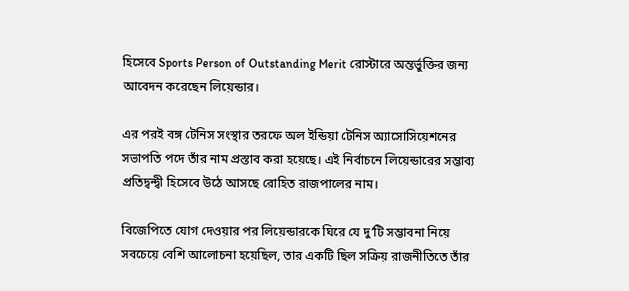হিসেবে Sports Person of Outstanding Merit রোস্টারে অন্তর্ভুক্তির জন্য আবেদন করেছেন লিয়েন্ডার।

এর পরই বঙ্গ টেনিস সংস্থার তরফে অল ইন্ডিয়া টেনিস অ্যাসোসিয়েশনের সভাপতি পদে তাঁর নাম প্রস্তাব করা হয়েছে। এই নির্বাচনে লিয়েন্ডারের সম্ভাব্য প্রতিদ্বন্দ্বী হিসেবে উঠে আসছে রোহিত রাজপালের নাম।

বিজেপিতে যোগ দেওয়ার পর লিয়েন্ডারকে ঘিরে যে দু’টি সম্ভাবনা নিয়ে সবচেয়ে বেশি আলোচনা হয়েছিল, তার একটি ছিল সক্রিয় রাজনীতিতে তাঁর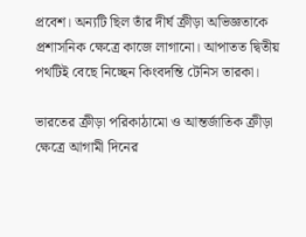প্রবেশ। অন্যটি ছিল তাঁর দীর্ঘ ক্রীড়া অভিজ্ঞতাকে প্রশাসনিক ক্ষেত্রে কাজে লাগানো। আপাতত দ্বিতীয় পথটিই বেছে নিচ্ছেন কিংবদন্তি টেনিস তারকা।

ভারতের ক্রীড়া পরিকাঠামো ও আন্তর্জাতিক ক্রীড়া ক্ষেত্রে আগামী দিনের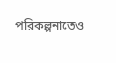পরিকল্পনাতেও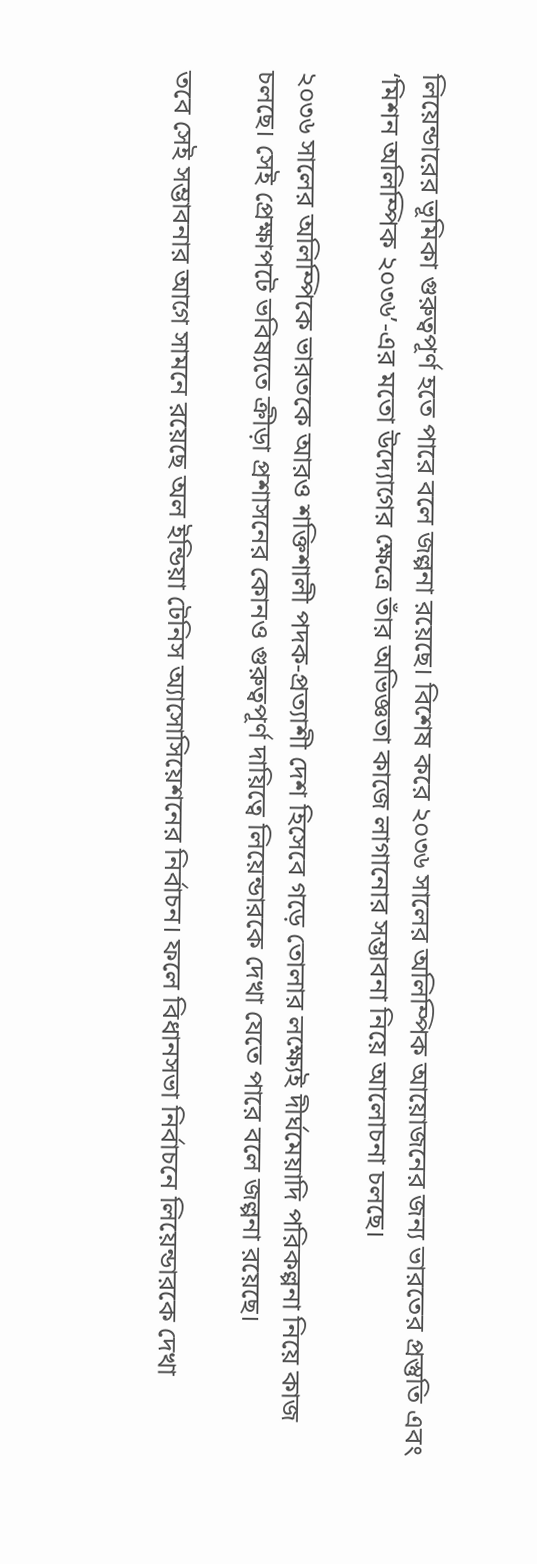লিয়েন্ডারের ভূমিকা গুরুত্বপূর্ণ হতে পারে বলে জল্পনা রয়েছে। বিশেষ করে ২০৩৬ সালের অলিম্পিক আয়োজনের জন্য ভারতের প্রস্তুতি এবং ‘মিশন অলিম্পিক ২০৩৬’-এর মতো উদ্যোগের ক্ষেত্রে তাঁর অভিজ্ঞতা কাজে লাগানোর সম্ভাবনা নিয়ে আলোচনা চলছে।

২০৩৬ সালের অলিম্পিকে ভারতকে আরও শক্তিশালী পদক-প্রত্যাশী দেশ হিসেবে গড়ে তোলার লক্ষ্যেই দীর্ঘমেয়াদি পরিকল্পনা নিয়ে কাজ চলছে। সেই প্রেক্ষাপটে ভবিষ্যতে ক্রীড়া প্রশাসনের কোনও গুরুত্বপূর্ণ দায়িত্বে লিয়েন্ডারকে দেখা যেতে পারে বলে জল্পনা রয়েছে।

তবে সেই সম্ভাবনার আগে সামনে রয়েছে অল ইন্ডিয়া টেনিস অ্যাসোসিয়েশনের নির্বাচন। ফলে বিধানসভা নির্বাচনে লিয়েন্ডারকে দেখা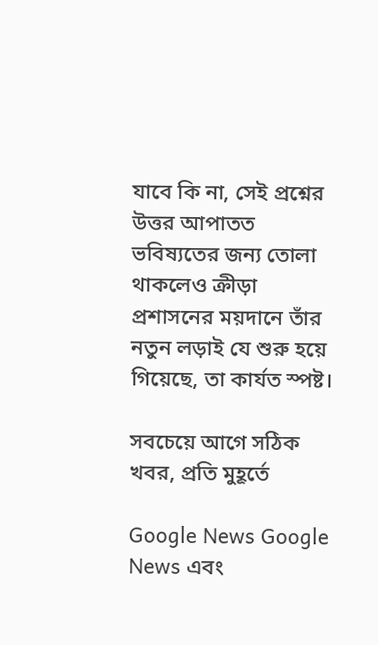যাবে কি না, সেই প্রশ্নের উত্তর আপাতত ভবিষ্যতের জন্য তোলা থাকলেও ক্রীড়া প্রশাসনের ময়দানে তাঁর নতুন লড়াই যে শুরু হয়ে গিয়েছে, তা কার্যত স্পষ্ট।

সবচেয়ে আগে সঠিক খবর, প্রতি মুহূর্তে

Google News Google News এবং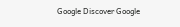Google Discover Google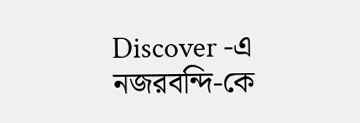Discover -এ নজরবন্দি-কে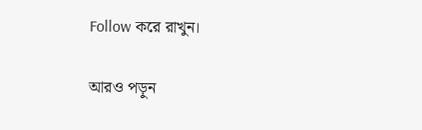Follow করে রাখুন।

আরও পড়ুন